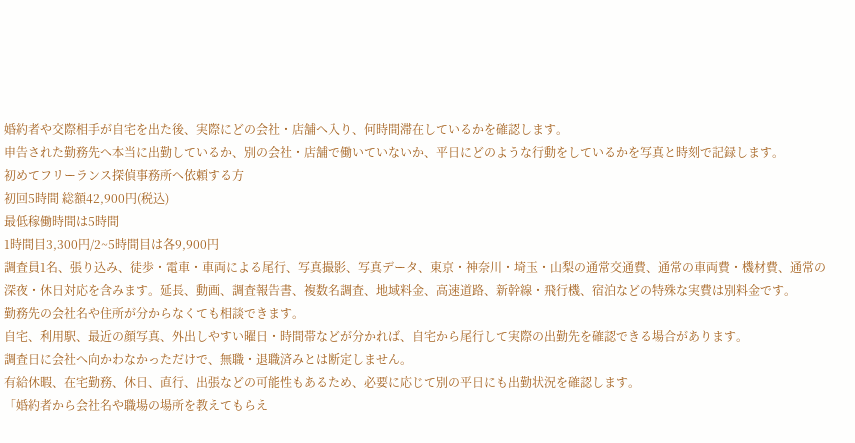婚約者や交際相手が自宅を出た後、実際にどの会社・店舗へ入り、何時間滞在しているかを確認します。
申告された勤務先へ本当に出勤しているか、別の会社・店舗で働いていないか、平日にどのような行動をしているかを写真と時刻で記録します。
初めてフリーランス探偵事務所へ依頼する方
初回5時間 総額42,900円(税込)
最低稼働時間は5時間
1時間目3,300円/2~5時間目は各9,900円
調査員1名、張り込み、徒歩・電車・車両による尾行、写真撮影、写真データ、東京・神奈川・埼玉・山梨の通常交通費、通常の車両費・機材費、通常の深夜・休日対応を含みます。延長、動画、調査報告書、複数名調査、地域料金、高速道路、新幹線・飛行機、宿泊などの特殊な実費は別料金です。
勤務先の会社名や住所が分からなくても相談できます。
自宅、利用駅、最近の顔写真、外出しやすい曜日・時間帯などが分かれば、自宅から尾行して実際の出勤先を確認できる場合があります。
調査日に会社へ向かわなかっただけで、無職・退職済みとは断定しません。
有給休暇、在宅勤務、休日、直行、出張などの可能性もあるため、必要に応じて別の平日にも出勤状況を確認します。
「婚約者から会社名や職場の場所を教えてもらえ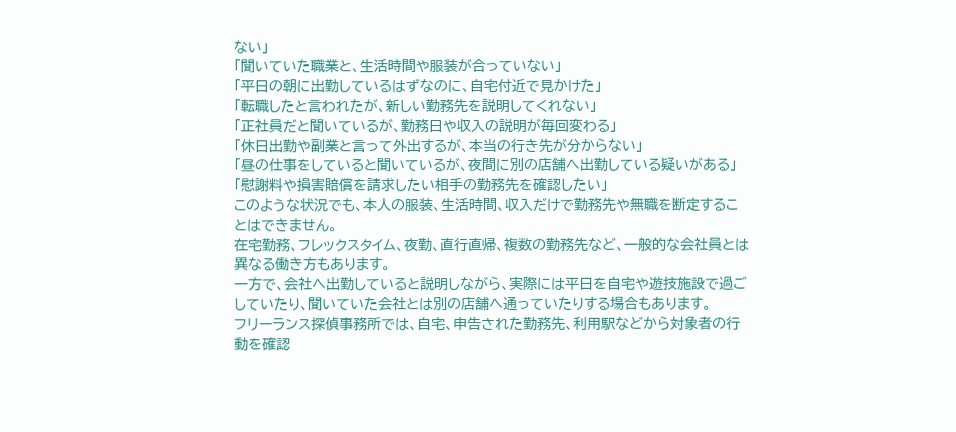ない」
「聞いていた職業と、生活時間や服装が合っていない」
「平日の朝に出勤しているはずなのに、自宅付近で見かけた」
「転職したと言われたが、新しい勤務先を説明してくれない」
「正社員だと聞いているが、勤務日や収入の説明が毎回変わる」
「休日出勤や副業と言って外出するが、本当の行き先が分からない」
「昼の仕事をしていると聞いているが、夜間に別の店舗へ出勤している疑いがある」
「慰謝料や損害賠償を請求したい相手の勤務先を確認したい」
このような状況でも、本人の服装、生活時間、収入だけで勤務先や無職を断定することはできません。
在宅勤務、フレックスタイム、夜勤、直行直帰、複数の勤務先など、一般的な会社員とは異なる働き方もあります。
一方で、会社へ出勤していると説明しながら、実際には平日を自宅や遊技施設で過ごしていたり、聞いていた会社とは別の店舗へ通っていたりする場合もあります。
フリーランス探偵事務所では、自宅、申告された勤務先、利用駅などから対象者の行動を確認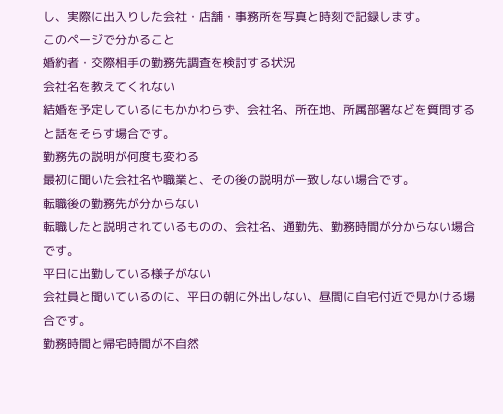し、実際に出入りした会社・店舗・事務所を写真と時刻で記録します。
このページで分かること
婚約者・交際相手の勤務先調査を検討する状況
会社名を教えてくれない
結婚を予定しているにもかかわらず、会社名、所在地、所属部署などを質問すると話をそらす場合です。
勤務先の説明が何度も変わる
最初に聞いた会社名や職業と、その後の説明が一致しない場合です。
転職後の勤務先が分からない
転職したと説明されているものの、会社名、通勤先、勤務時間が分からない場合です。
平日に出勤している様子がない
会社員と聞いているのに、平日の朝に外出しない、昼間に自宅付近で見かける場合です。
勤務時間と帰宅時間が不自然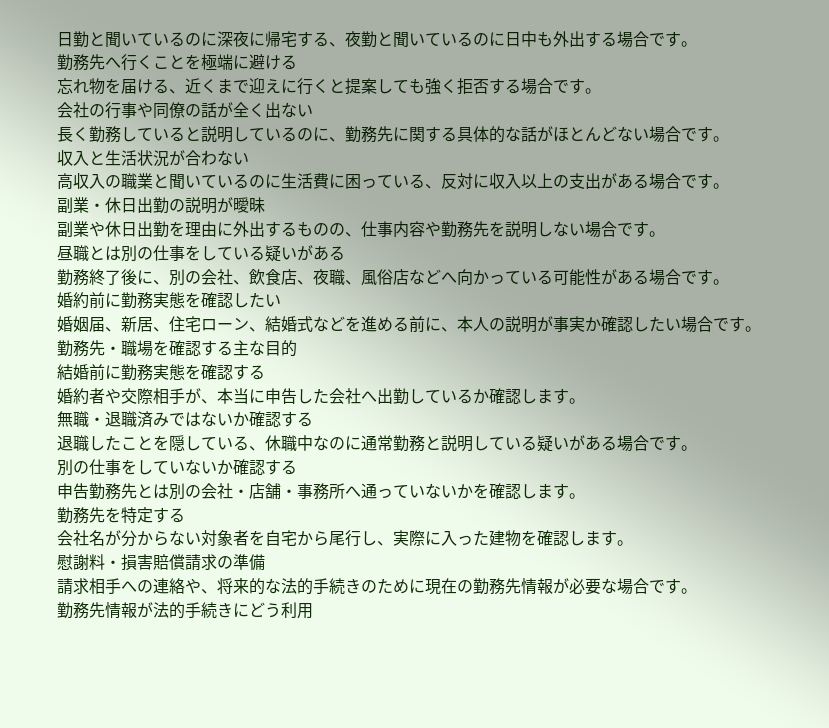日勤と聞いているのに深夜に帰宅する、夜勤と聞いているのに日中も外出する場合です。
勤務先へ行くことを極端に避ける
忘れ物を届ける、近くまで迎えに行くと提案しても強く拒否する場合です。
会社の行事や同僚の話が全く出ない
長く勤務していると説明しているのに、勤務先に関する具体的な話がほとんどない場合です。
収入と生活状況が合わない
高収入の職業と聞いているのに生活費に困っている、反対に収入以上の支出がある場合です。
副業・休日出勤の説明が曖昧
副業や休日出勤を理由に外出するものの、仕事内容や勤務先を説明しない場合です。
昼職とは別の仕事をしている疑いがある
勤務終了後に、別の会社、飲食店、夜職、風俗店などへ向かっている可能性がある場合です。
婚約前に勤務実態を確認したい
婚姻届、新居、住宅ローン、結婚式などを進める前に、本人の説明が事実か確認したい場合です。
勤務先・職場を確認する主な目的
結婚前に勤務実態を確認する
婚約者や交際相手が、本当に申告した会社へ出勤しているか確認します。
無職・退職済みではないか確認する
退職したことを隠している、休職中なのに通常勤務と説明している疑いがある場合です。
別の仕事をしていないか確認する
申告勤務先とは別の会社・店舗・事務所へ通っていないかを確認します。
勤務先を特定する
会社名が分からない対象者を自宅から尾行し、実際に入った建物を確認します。
慰謝料・損害賠償請求の準備
請求相手への連絡や、将来的な法的手続きのために現在の勤務先情報が必要な場合です。
勤務先情報が法的手続きにどう利用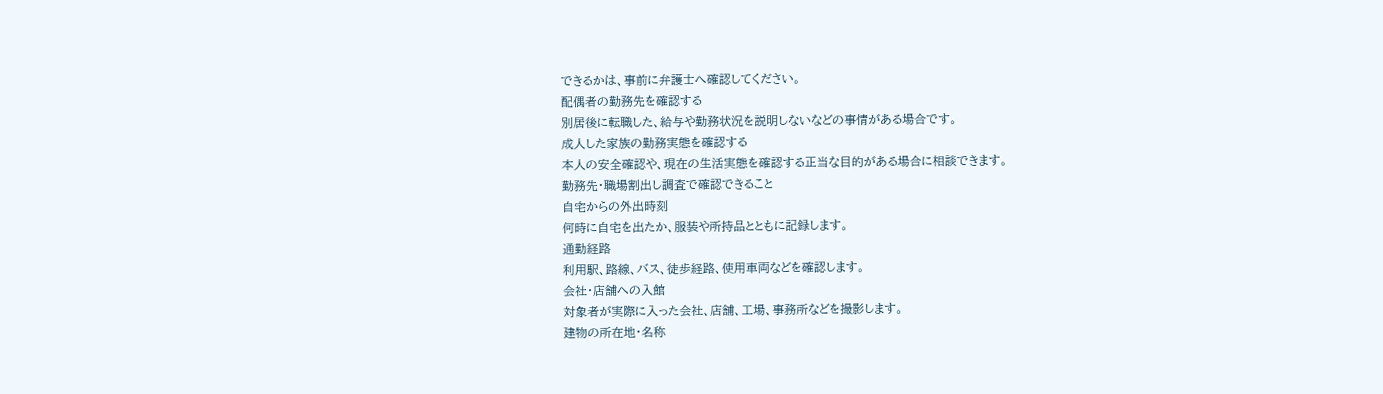できるかは、事前に弁護士へ確認してください。
配偶者の勤務先を確認する
別居後に転職した、給与や勤務状況を説明しないなどの事情がある場合です。
成人した家族の勤務実態を確認する
本人の安全確認や、現在の生活実態を確認する正当な目的がある場合に相談できます。
勤務先・職場割出し調査で確認できること
自宅からの外出時刻
何時に自宅を出たか、服装や所持品とともに記録します。
通勤経路
利用駅、路線、バス、徒歩経路、使用車両などを確認します。
会社・店舗への入館
対象者が実際に入った会社、店舗、工場、事務所などを撮影します。
建物の所在地・名称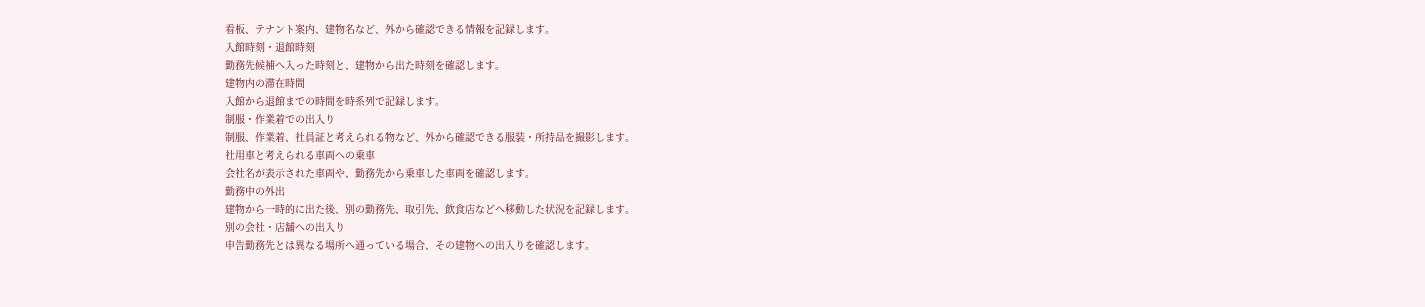看板、テナント案内、建物名など、外から確認できる情報を記録します。
入館時刻・退館時刻
勤務先候補へ入った時刻と、建物から出た時刻を確認します。
建物内の滞在時間
入館から退館までの時間を時系列で記録します。
制服・作業着での出入り
制服、作業着、社員証と考えられる物など、外から確認できる服装・所持品を撮影します。
社用車と考えられる車両への乗車
会社名が表示された車両や、勤務先から乗車した車両を確認します。
勤務中の外出
建物から一時的に出た後、別の勤務先、取引先、飲食店などへ移動した状況を記録します。
別の会社・店舗への出入り
申告勤務先とは異なる場所へ通っている場合、その建物への出入りを確認します。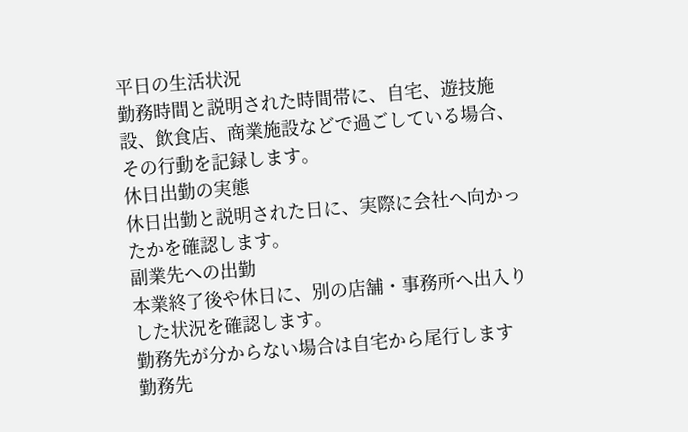平日の生活状況
勤務時間と説明された時間帯に、自宅、遊技施設、飲食店、商業施設などで過ごしている場合、その行動を記録します。
休日出勤の実態
休日出勤と説明された日に、実際に会社へ向かったかを確認します。
副業先への出勤
本業終了後や休日に、別の店舗・事務所へ出入りした状況を確認します。
勤務先が分からない場合は自宅から尾行します
勤務先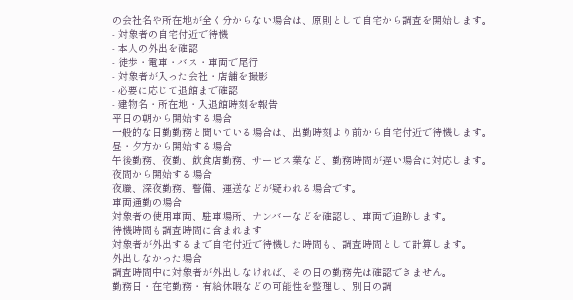の会社名や所在地が全く分からない場合は、原則として自宅から調査を開始します。
- 対象者の自宅付近で待機
- 本人の外出を確認
- 徒歩・電車・バス・車両で尾行
- 対象者が入った会社・店舗を撮影
- 必要に応じて退館まで確認
- 建物名・所在地・入退館時刻を報告
平日の朝から開始する場合
一般的な日勤勤務と聞いている場合は、出勤時刻より前から自宅付近で待機します。
昼・夕方から開始する場合
午後勤務、夜勤、飲食店勤務、サービス業など、勤務時間が遅い場合に対応します。
夜間から開始する場合
夜職、深夜勤務、警備、運送などが疑われる場合です。
車両通勤の場合
対象者の使用車両、駐車場所、ナンバーなどを確認し、車両で追跡します。
待機時間も調査時間に含まれます
対象者が外出するまで自宅付近で待機した時間も、調査時間として計算します。
外出しなかった場合
調査時間中に対象者が外出しなければ、その日の勤務先は確認できません。
勤務日・在宅勤務・有給休暇などの可能性を整理し、別日の調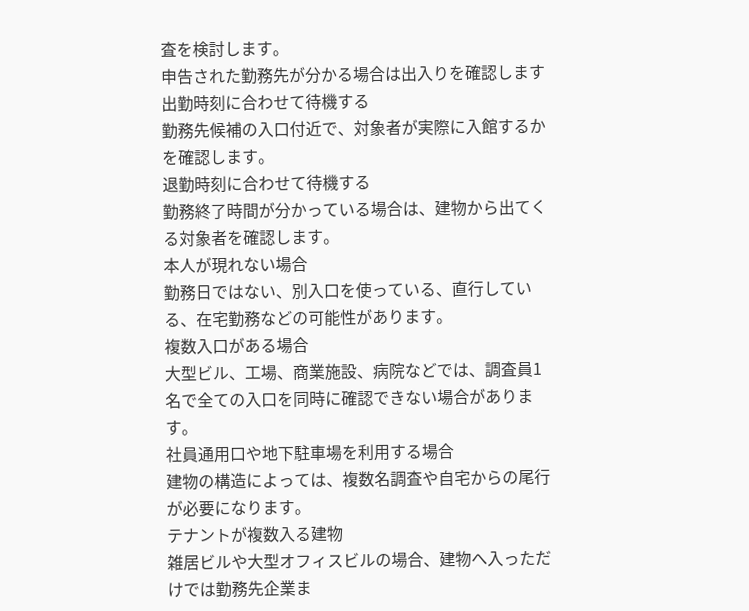査を検討します。
申告された勤務先が分かる場合は出入りを確認します
出勤時刻に合わせて待機する
勤務先候補の入口付近で、対象者が実際に入館するかを確認します。
退勤時刻に合わせて待機する
勤務終了時間が分かっている場合は、建物から出てくる対象者を確認します。
本人が現れない場合
勤務日ではない、別入口を使っている、直行している、在宅勤務などの可能性があります。
複数入口がある場合
大型ビル、工場、商業施設、病院などでは、調査員1名で全ての入口を同時に確認できない場合があります。
社員通用口や地下駐車場を利用する場合
建物の構造によっては、複数名調査や自宅からの尾行が必要になります。
テナントが複数入る建物
雑居ビルや大型オフィスビルの場合、建物へ入っただけでは勤務先企業ま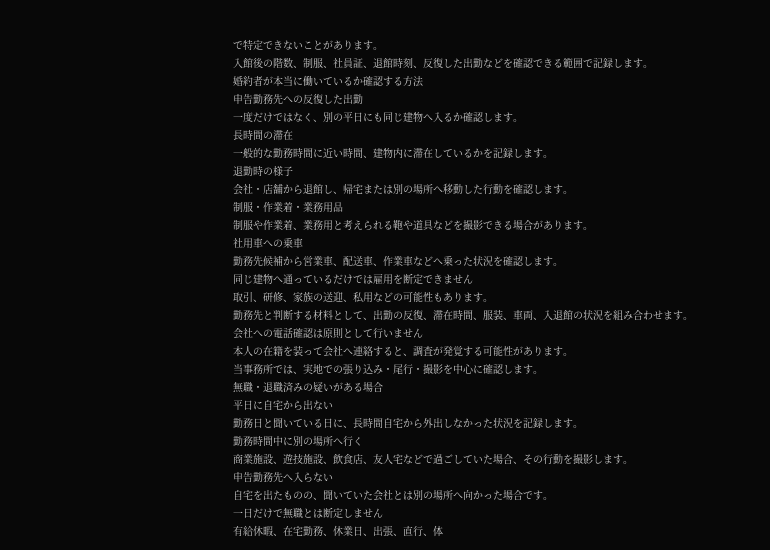で特定できないことがあります。
入館後の階数、制服、社員証、退館時刻、反復した出勤などを確認できる範囲で記録します。
婚約者が本当に働いているか確認する方法
申告勤務先への反復した出勤
一度だけではなく、別の平日にも同じ建物へ入るか確認します。
長時間の滞在
一般的な勤務時間に近い時間、建物内に滞在しているかを記録します。
退勤時の様子
会社・店舗から退館し、帰宅または別の場所へ移動した行動を確認します。
制服・作業着・業務用品
制服や作業着、業務用と考えられる鞄や道具などを撮影できる場合があります。
社用車への乗車
勤務先候補から営業車、配送車、作業車などへ乗った状況を確認します。
同じ建物へ通っているだけでは雇用を断定できません
取引、研修、家族の送迎、私用などの可能性もあります。
勤務先と判断する材料として、出勤の反復、滞在時間、服装、車両、入退館の状況を組み合わせます。
会社への電話確認は原則として行いません
本人の在籍を装って会社へ連絡すると、調査が発覚する可能性があります。
当事務所では、実地での張り込み・尾行・撮影を中心に確認します。
無職・退職済みの疑いがある場合
平日に自宅から出ない
勤務日と聞いている日に、長時間自宅から外出しなかった状況を記録します。
勤務時間中に別の場所へ行く
商業施設、遊技施設、飲食店、友人宅などで過ごしていた場合、その行動を撮影します。
申告勤務先へ入らない
自宅を出たものの、聞いていた会社とは別の場所へ向かった場合です。
一日だけで無職とは断定しません
有給休暇、在宅勤務、休業日、出張、直行、体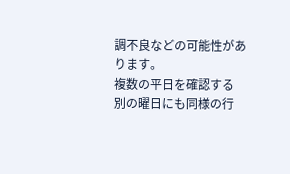調不良などの可能性があります。
複数の平日を確認する
別の曜日にも同様の行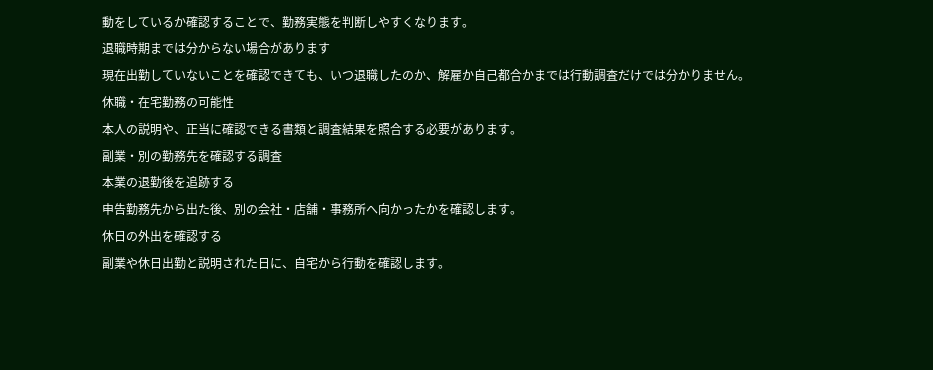動をしているか確認することで、勤務実態を判断しやすくなります。
退職時期までは分からない場合があります
現在出勤していないことを確認できても、いつ退職したのか、解雇か自己都合かまでは行動調査だけでは分かりません。
休職・在宅勤務の可能性
本人の説明や、正当に確認できる書類と調査結果を照合する必要があります。
副業・別の勤務先を確認する調査
本業の退勤後を追跡する
申告勤務先から出た後、別の会社・店舗・事務所へ向かったかを確認します。
休日の外出を確認する
副業や休日出勤と説明された日に、自宅から行動を確認します。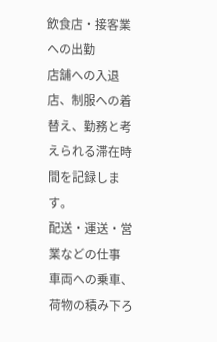飲食店・接客業への出勤
店舗への入退店、制服への着替え、勤務と考えられる滞在時間を記録します。
配送・運送・営業などの仕事
車両への乗車、荷物の積み下ろ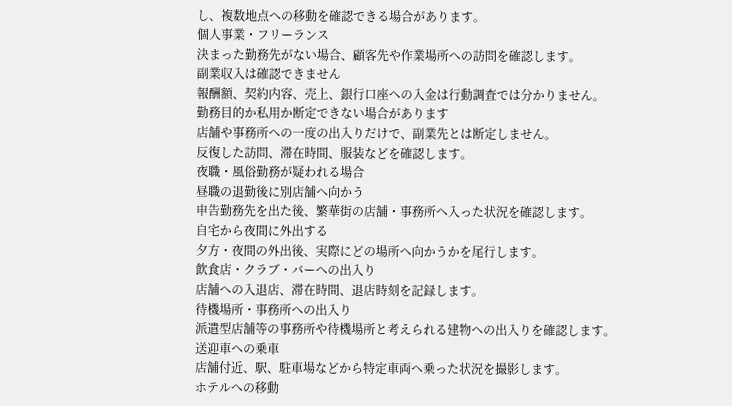し、複数地点への移動を確認できる場合があります。
個人事業・フリーランス
決まった勤務先がない場合、顧客先や作業場所への訪問を確認します。
副業収入は確認できません
報酬額、契約内容、売上、銀行口座への入金は行動調査では分かりません。
勤務目的か私用か断定できない場合があります
店舗や事務所への一度の出入りだけで、副業先とは断定しません。
反復した訪問、滞在時間、服装などを確認します。
夜職・風俗勤務が疑われる場合
昼職の退勤後に別店舗へ向かう
申告勤務先を出た後、繁華街の店舗・事務所へ入った状況を確認します。
自宅から夜間に外出する
夕方・夜間の外出後、実際にどの場所へ向かうかを尾行します。
飲食店・クラブ・バーへの出入り
店舗への入退店、滞在時間、退店時刻を記録します。
待機場所・事務所への出入り
派遣型店舗等の事務所や待機場所と考えられる建物への出入りを確認します。
送迎車への乗車
店舗付近、駅、駐車場などから特定車両へ乗った状況を撮影します。
ホテルへの移動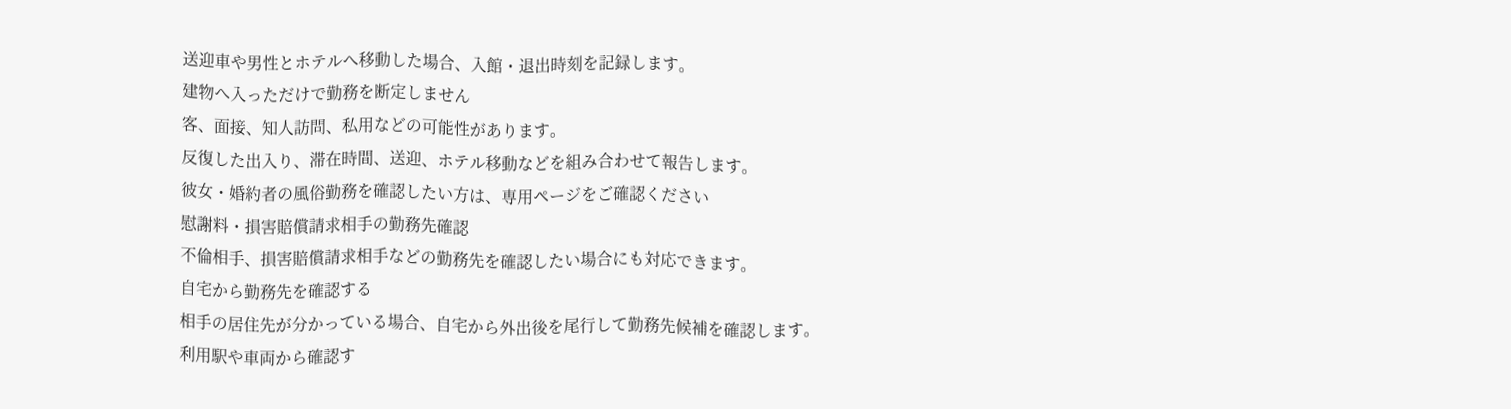送迎車や男性とホテルへ移動した場合、入館・退出時刻を記録します。
建物へ入っただけで勤務を断定しません
客、面接、知人訪問、私用などの可能性があります。
反復した出入り、滞在時間、送迎、ホテル移動などを組み合わせて報告します。
彼女・婚約者の風俗勤務を確認したい方は、専用ページをご確認ください
慰謝料・損害賠償請求相手の勤務先確認
不倫相手、損害賠償請求相手などの勤務先を確認したい場合にも対応できます。
自宅から勤務先を確認する
相手の居住先が分かっている場合、自宅から外出後を尾行して勤務先候補を確認します。
利用駅や車両から確認す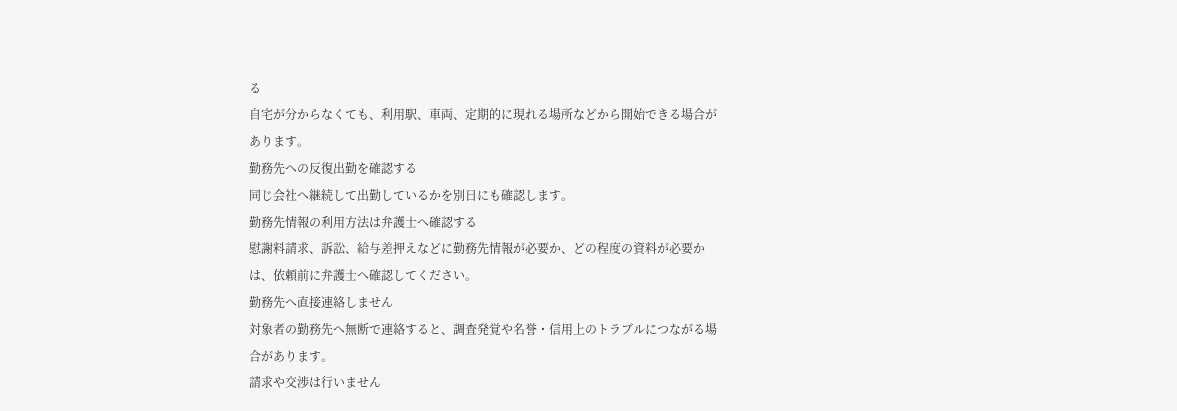る
自宅が分からなくても、利用駅、車両、定期的に現れる場所などから開始できる場合があります。
勤務先への反復出勤を確認する
同じ会社へ継続して出勤しているかを別日にも確認します。
勤務先情報の利用方法は弁護士へ確認する
慰謝料請求、訴訟、給与差押えなどに勤務先情報が必要か、どの程度の資料が必要かは、依頼前に弁護士へ確認してください。
勤務先へ直接連絡しません
対象者の勤務先へ無断で連絡すると、調査発覚や名誉・信用上のトラブルにつながる場合があります。
請求や交渉は行いません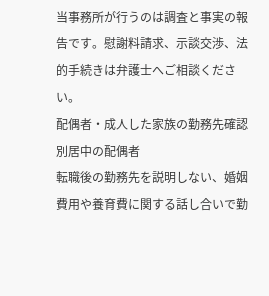当事務所が行うのは調査と事実の報告です。慰謝料請求、示談交渉、法的手続きは弁護士へご相談ください。
配偶者・成人した家族の勤務先確認
別居中の配偶者
転職後の勤務先を説明しない、婚姻費用や養育費に関する話し合いで勤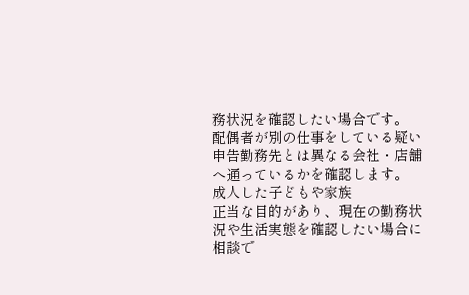務状況を確認したい場合です。
配偶者が別の仕事をしている疑い
申告勤務先とは異なる会社・店舗へ通っているかを確認します。
成人した子どもや家族
正当な目的があり、現在の勤務状況や生活実態を確認したい場合に相談で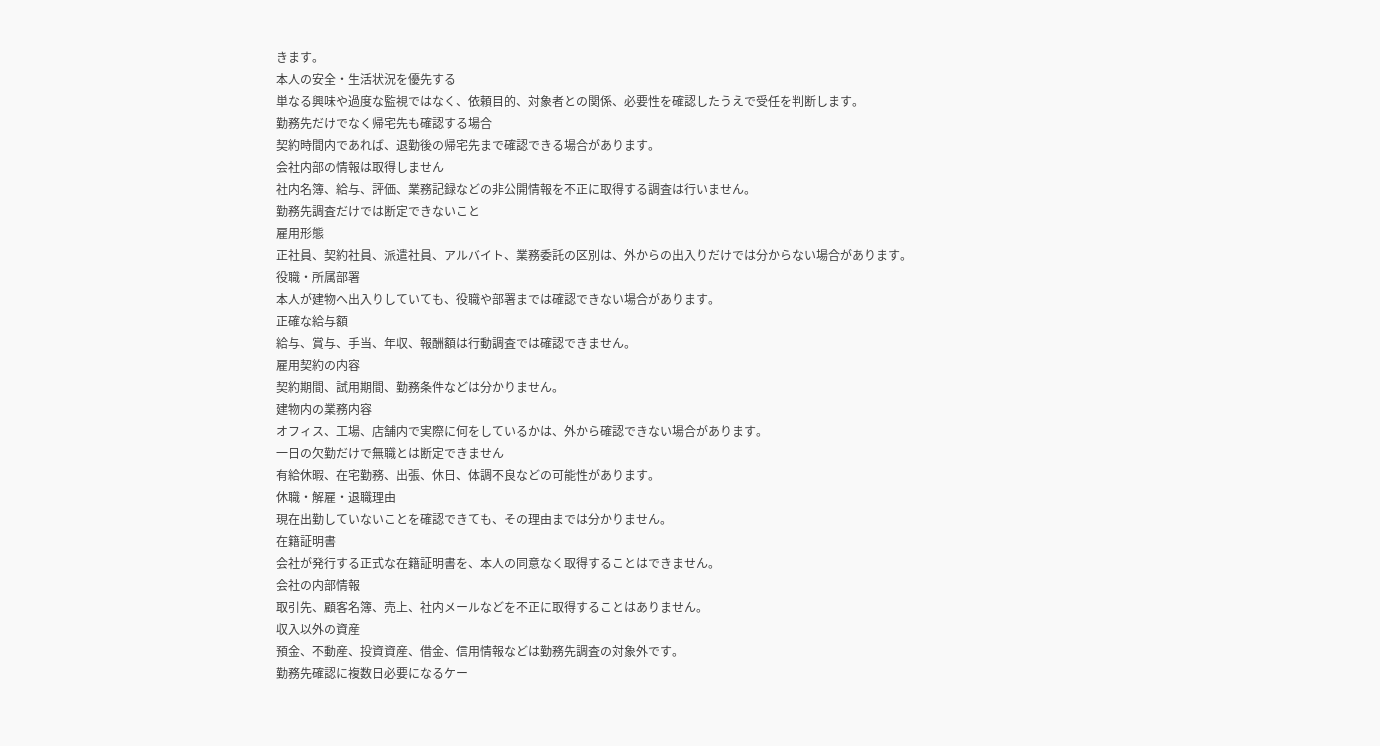きます。
本人の安全・生活状況を優先する
単なる興味や過度な監視ではなく、依頼目的、対象者との関係、必要性を確認したうえで受任を判断します。
勤務先だけでなく帰宅先も確認する場合
契約時間内であれば、退勤後の帰宅先まで確認できる場合があります。
会社内部の情報は取得しません
社内名簿、給与、評価、業務記録などの非公開情報を不正に取得する調査は行いません。
勤務先調査だけでは断定できないこと
雇用形態
正社員、契約社員、派遣社員、アルバイト、業務委託の区別は、外からの出入りだけでは分からない場合があります。
役職・所属部署
本人が建物へ出入りしていても、役職や部署までは確認できない場合があります。
正確な給与額
給与、賞与、手当、年収、報酬額は行動調査では確認できません。
雇用契約の内容
契約期間、試用期間、勤務条件などは分かりません。
建物内の業務内容
オフィス、工場、店舗内で実際に何をしているかは、外から確認できない場合があります。
一日の欠勤だけで無職とは断定できません
有給休暇、在宅勤務、出張、休日、体調不良などの可能性があります。
休職・解雇・退職理由
現在出勤していないことを確認できても、その理由までは分かりません。
在籍証明書
会社が発行する正式な在籍証明書を、本人の同意なく取得することはできません。
会社の内部情報
取引先、顧客名簿、売上、社内メールなどを不正に取得することはありません。
収入以外の資産
預金、不動産、投資資産、借金、信用情報などは勤務先調査の対象外です。
勤務先確認に複数日必要になるケー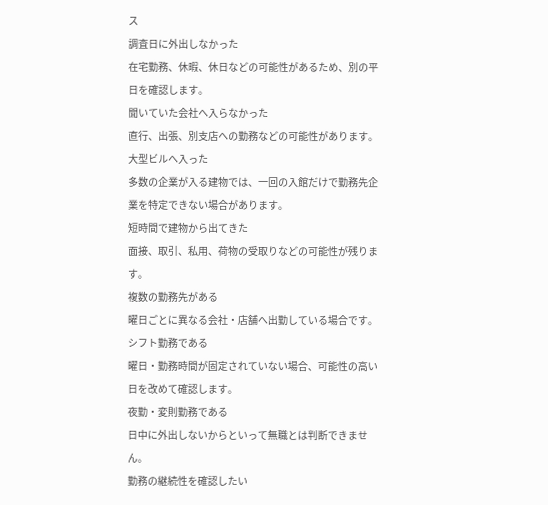ス
調査日に外出しなかった
在宅勤務、休暇、休日などの可能性があるため、別の平日を確認します。
聞いていた会社へ入らなかった
直行、出張、別支店への勤務などの可能性があります。
大型ビルへ入った
多数の企業が入る建物では、一回の入館だけで勤務先企業を特定できない場合があります。
短時間で建物から出てきた
面接、取引、私用、荷物の受取りなどの可能性が残ります。
複数の勤務先がある
曜日ごとに異なる会社・店舗へ出勤している場合です。
シフト勤務である
曜日・勤務時間が固定されていない場合、可能性の高い日を改めて確認します。
夜勤・変則勤務である
日中に外出しないからといって無職とは判断できません。
勤務の継続性を確認したい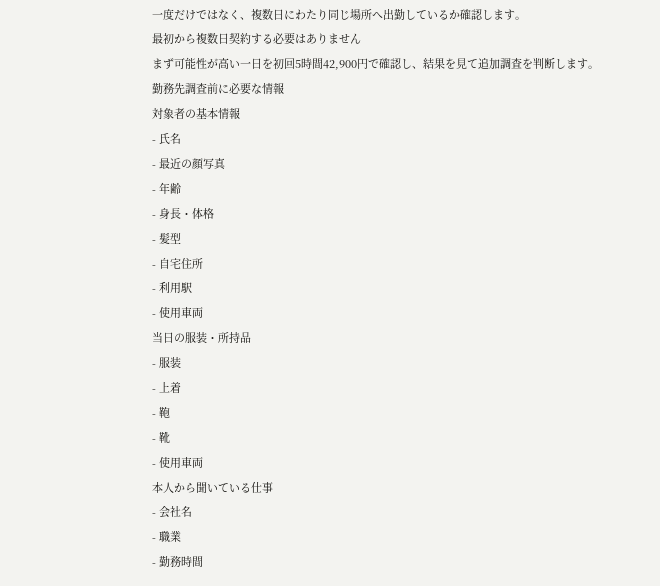一度だけではなく、複数日にわたり同じ場所へ出勤しているか確認します。
最初から複数日契約する必要はありません
まず可能性が高い一日を初回5時間42,900円で確認し、結果を見て追加調査を判断します。
勤務先調査前に必要な情報
対象者の基本情報
- 氏名
- 最近の顔写真
- 年齢
- 身長・体格
- 髪型
- 自宅住所
- 利用駅
- 使用車両
当日の服装・所持品
- 服装
- 上着
- 鞄
- 靴
- 使用車両
本人から聞いている仕事
- 会社名
- 職業
- 勤務時間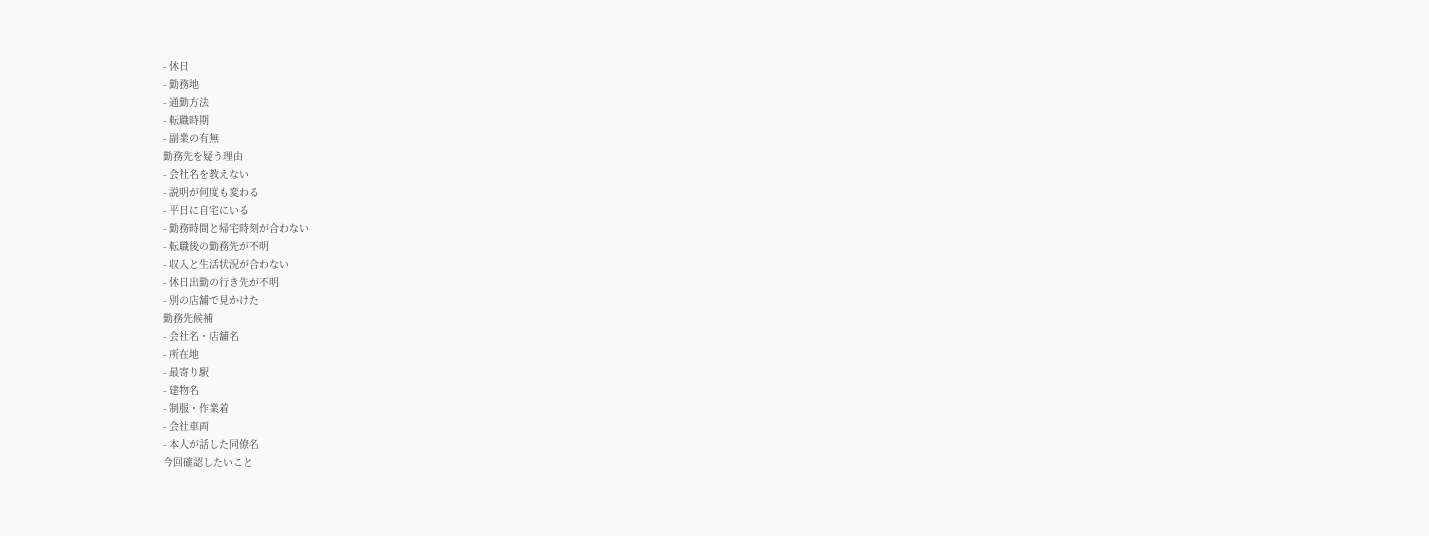- 休日
- 勤務地
- 通勤方法
- 転職時期
- 副業の有無
勤務先を疑う理由
- 会社名を教えない
- 説明が何度も変わる
- 平日に自宅にいる
- 勤務時間と帰宅時刻が合わない
- 転職後の勤務先が不明
- 収入と生活状況が合わない
- 休日出勤の行き先が不明
- 別の店舗で見かけた
勤務先候補
- 会社名・店舗名
- 所在地
- 最寄り駅
- 建物名
- 制服・作業着
- 会社車両
- 本人が話した同僚名
今回確認したいこと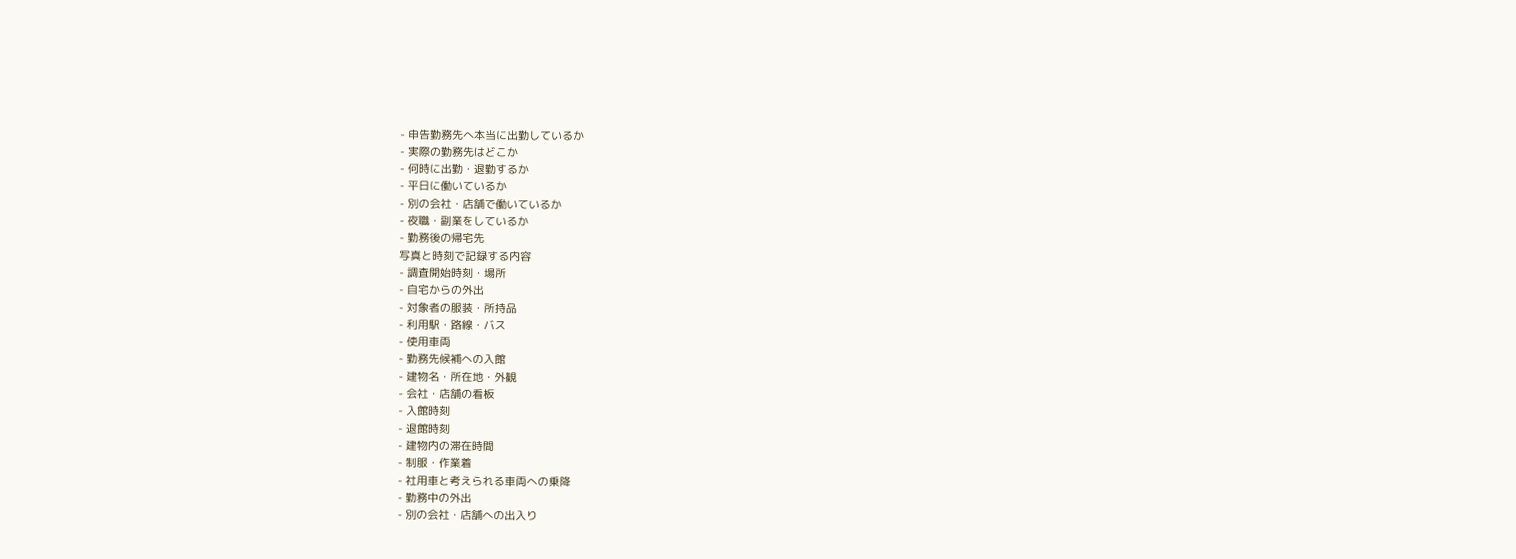- 申告勤務先へ本当に出勤しているか
- 実際の勤務先はどこか
- 何時に出勤・退勤するか
- 平日に働いているか
- 別の会社・店舗で働いているか
- 夜職・副業をしているか
- 勤務後の帰宅先
写真と時刻で記録する内容
- 調査開始時刻・場所
- 自宅からの外出
- 対象者の服装・所持品
- 利用駅・路線・バス
- 使用車両
- 勤務先候補への入館
- 建物名・所在地・外観
- 会社・店舗の看板
- 入館時刻
- 退館時刻
- 建物内の滞在時間
- 制服・作業着
- 社用車と考えられる車両への乗降
- 勤務中の外出
- 別の会社・店舗への出入り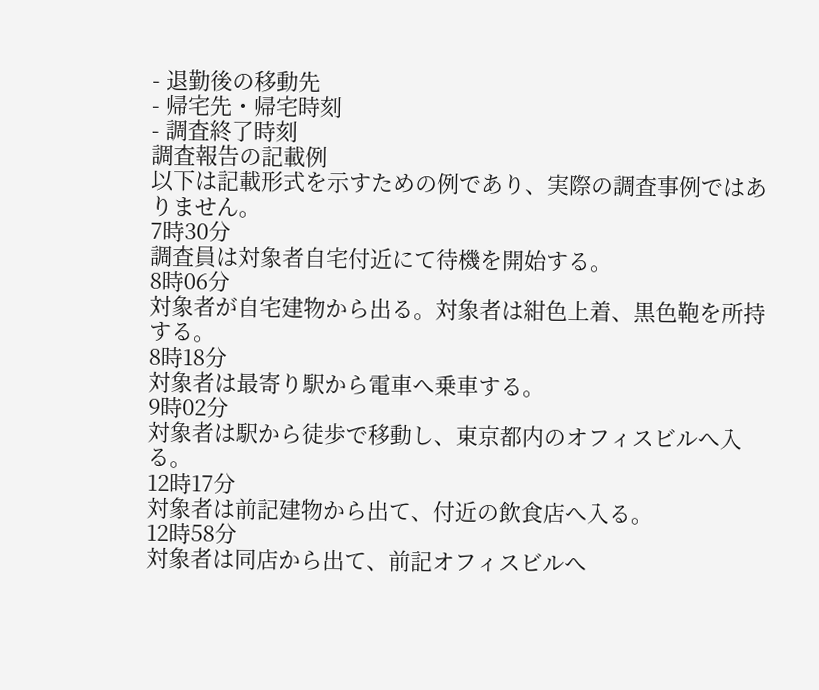- 退勤後の移動先
- 帰宅先・帰宅時刻
- 調査終了時刻
調査報告の記載例
以下は記載形式を示すための例であり、実際の調査事例ではありません。
7時30分
調査員は対象者自宅付近にて待機を開始する。
8時06分
対象者が自宅建物から出る。対象者は紺色上着、黒色鞄を所持する。
8時18分
対象者は最寄り駅から電車へ乗車する。
9時02分
対象者は駅から徒歩で移動し、東京都内のオフィスビルへ入る。
12時17分
対象者は前記建物から出て、付近の飲食店へ入る。
12時58分
対象者は同店から出て、前記オフィスビルへ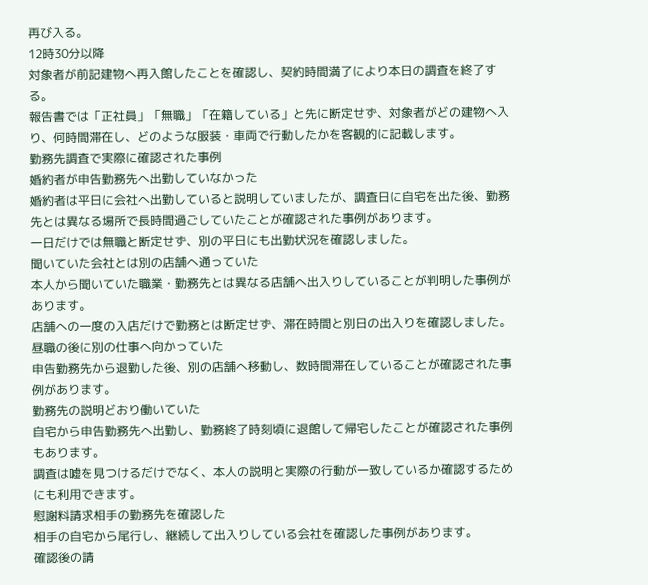再び入る。
12時30分以降
対象者が前記建物へ再入館したことを確認し、契約時間満了により本日の調査を終了する。
報告書では「正社員」「無職」「在籍している」と先に断定せず、対象者がどの建物へ入り、何時間滞在し、どのような服装・車両で行動したかを客観的に記載します。
勤務先調査で実際に確認された事例
婚約者が申告勤務先へ出勤していなかった
婚約者は平日に会社へ出勤していると説明していましたが、調査日に自宅を出た後、勤務先とは異なる場所で長時間過ごしていたことが確認された事例があります。
一日だけでは無職と断定せず、別の平日にも出勤状況を確認しました。
聞いていた会社とは別の店舗へ通っていた
本人から聞いていた職業・勤務先とは異なる店舗へ出入りしていることが判明した事例があります。
店舗への一度の入店だけで勤務とは断定せず、滞在時間と別日の出入りを確認しました。
昼職の後に別の仕事へ向かっていた
申告勤務先から退勤した後、別の店舗へ移動し、数時間滞在していることが確認された事例があります。
勤務先の説明どおり働いていた
自宅から申告勤務先へ出勤し、勤務終了時刻頃に退館して帰宅したことが確認された事例もあります。
調査は嘘を見つけるだけでなく、本人の説明と実際の行動が一致しているか確認するためにも利用できます。
慰謝料請求相手の勤務先を確認した
相手の自宅から尾行し、継続して出入りしている会社を確認した事例があります。
確認後の請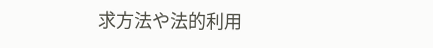求方法や法的利用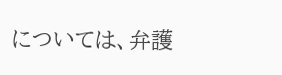については、弁護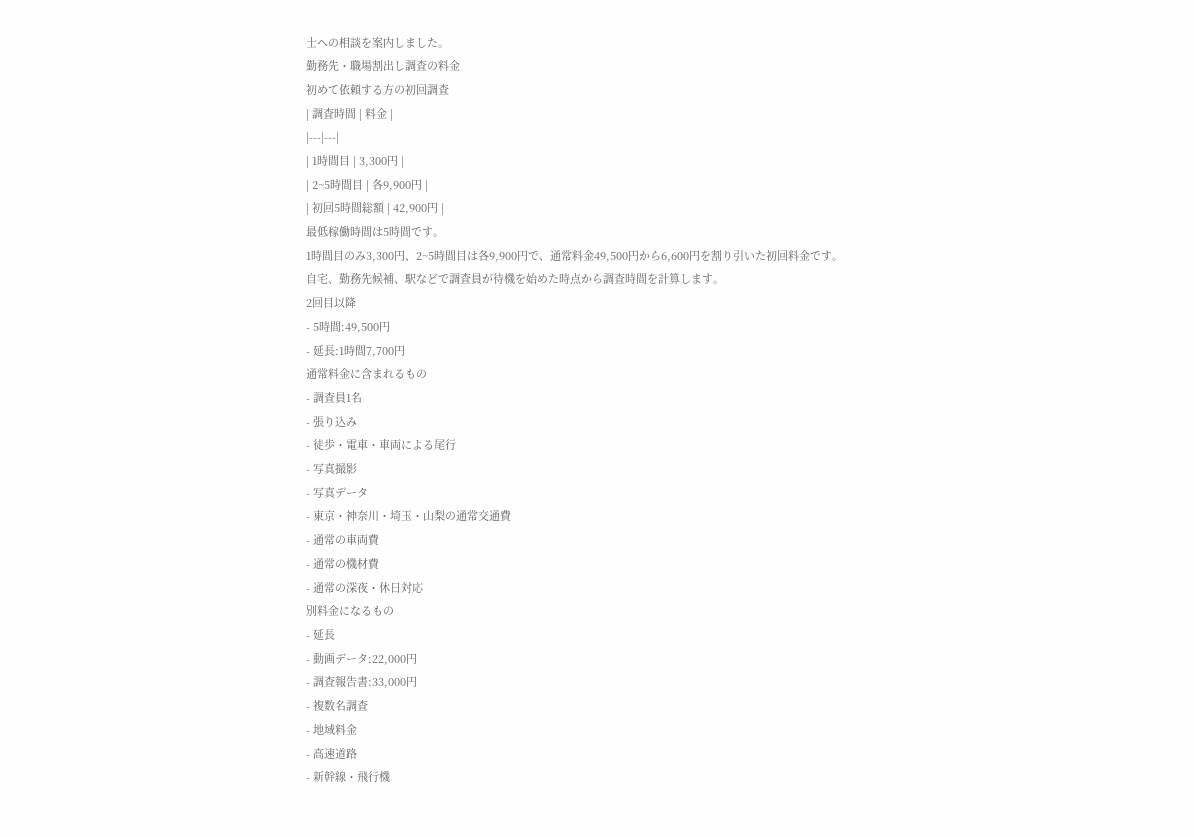士への相談を案内しました。
勤務先・職場割出し調査の料金
初めて依頼する方の初回調査
| 調査時間 | 料金 |
|---|---|
| 1時間目 | 3,300円 |
| 2~5時間目 | 各9,900円 |
| 初回5時間総額 | 42,900円 |
最低稼働時間は5時間です。
1時間目のみ3,300円、2~5時間目は各9,900円で、通常料金49,500円から6,600円を割り引いた初回料金です。
自宅、勤務先候補、駅などで調査員が待機を始めた時点から調査時間を計算します。
2回目以降
- 5時間:49,500円
- 延長:1時間7,700円
通常料金に含まれるもの
- 調査員1名
- 張り込み
- 徒歩・電車・車両による尾行
- 写真撮影
- 写真データ
- 東京・神奈川・埼玉・山梨の通常交通費
- 通常の車両費
- 通常の機材費
- 通常の深夜・休日対応
別料金になるもの
- 延長
- 動画データ:22,000円
- 調査報告書:33,000円
- 複数名調査
- 地域料金
- 高速道路
- 新幹線・飛行機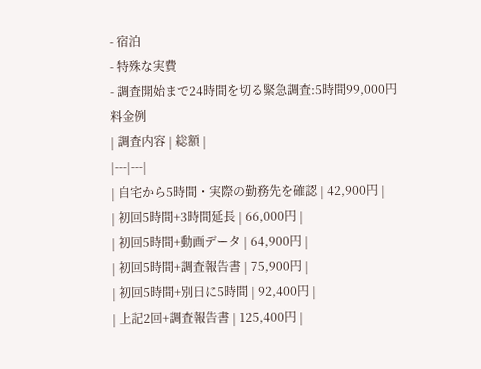- 宿泊
- 特殊な実費
- 調査開始まで24時間を切る緊急調査:5時間99,000円
料金例
| 調査内容 | 総額 |
|---|---|
| 自宅から5時間・実際の勤務先を確認 | 42,900円 |
| 初回5時間+3時間延長 | 66,000円 |
| 初回5時間+動画データ | 64,900円 |
| 初回5時間+調査報告書 | 75,900円 |
| 初回5時間+別日に5時間 | 92,400円 |
| 上記2回+調査報告書 | 125,400円 |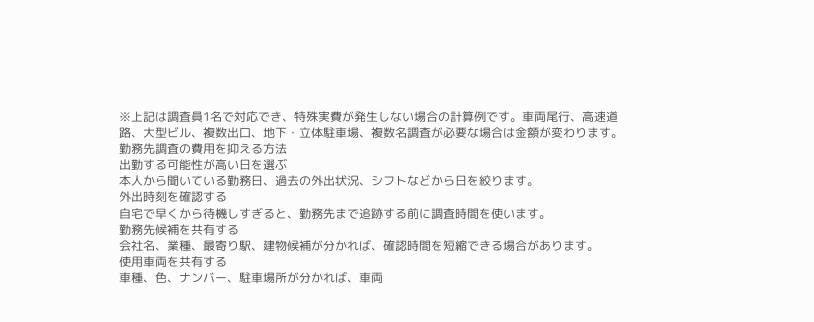※上記は調査員1名で対応でき、特殊実費が発生しない場合の計算例です。車両尾行、高速道路、大型ビル、複数出口、地下・立体駐車場、複数名調査が必要な場合は金額が変わります。
勤務先調査の費用を抑える方法
出勤する可能性が高い日を選ぶ
本人から聞いている勤務日、過去の外出状況、シフトなどから日を絞ります。
外出時刻を確認する
自宅で早くから待機しすぎると、勤務先まで追跡する前に調査時間を使います。
勤務先候補を共有する
会社名、業種、最寄り駅、建物候補が分かれば、確認時間を短縮できる場合があります。
使用車両を共有する
車種、色、ナンバー、駐車場所が分かれば、車両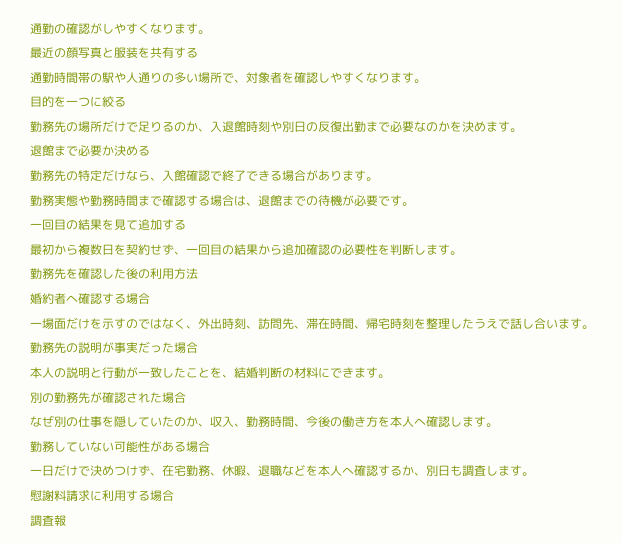通勤の確認がしやすくなります。
最近の顔写真と服装を共有する
通勤時間帯の駅や人通りの多い場所で、対象者を確認しやすくなります。
目的を一つに絞る
勤務先の場所だけで足りるのか、入退館時刻や別日の反復出勤まで必要なのかを決めます。
退館まで必要か決める
勤務先の特定だけなら、入館確認で終了できる場合があります。
勤務実態や勤務時間まで確認する場合は、退館までの待機が必要です。
一回目の結果を見て追加する
最初から複数日を契約せず、一回目の結果から追加確認の必要性を判断します。
勤務先を確認した後の利用方法
婚約者へ確認する場合
一場面だけを示すのではなく、外出時刻、訪問先、滞在時間、帰宅時刻を整理したうえで話し合います。
勤務先の説明が事実だった場合
本人の説明と行動が一致したことを、結婚判断の材料にできます。
別の勤務先が確認された場合
なぜ別の仕事を隠していたのか、収入、勤務時間、今後の働き方を本人へ確認します。
勤務していない可能性がある場合
一日だけで決めつけず、在宅勤務、休暇、退職などを本人へ確認するか、別日も調査します。
慰謝料請求に利用する場合
調査報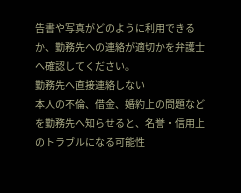告書や写真がどのように利用できるか、勤務先への連絡が適切かを弁護士へ確認してください。
勤務先へ直接連絡しない
本人の不倫、借金、婚約上の問題などを勤務先へ知らせると、名誉・信用上のトラブルになる可能性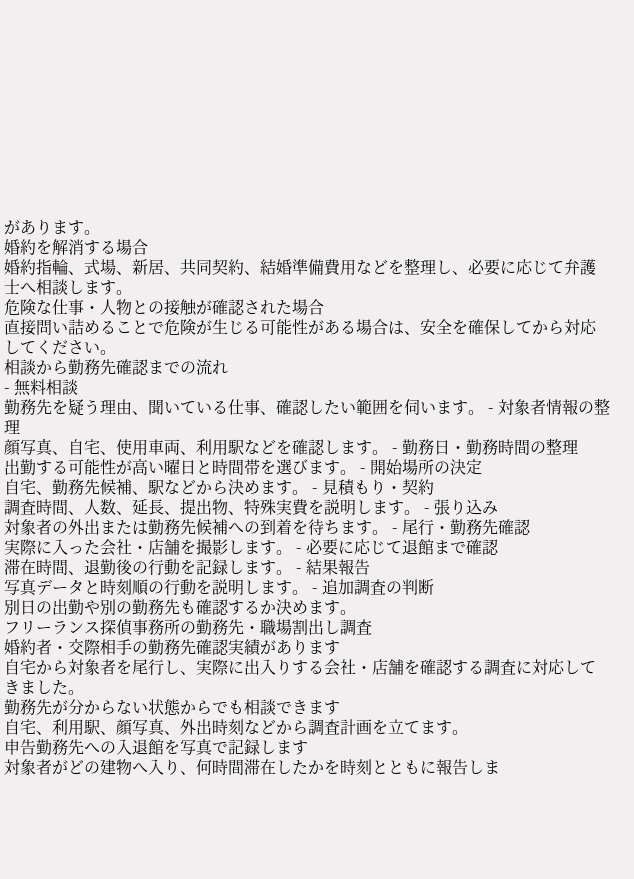があります。
婚約を解消する場合
婚約指輪、式場、新居、共同契約、結婚準備費用などを整理し、必要に応じて弁護士へ相談します。
危険な仕事・人物との接触が確認された場合
直接問い詰めることで危険が生じる可能性がある場合は、安全を確保してから対応してください。
相談から勤務先確認までの流れ
- 無料相談
勤務先を疑う理由、聞いている仕事、確認したい範囲を伺います。 - 対象者情報の整理
顔写真、自宅、使用車両、利用駅などを確認します。 - 勤務日・勤務時間の整理
出勤する可能性が高い曜日と時間帯を選びます。 - 開始場所の決定
自宅、勤務先候補、駅などから決めます。 - 見積もり・契約
調査時間、人数、延長、提出物、特殊実費を説明します。 - 張り込み
対象者の外出または勤務先候補への到着を待ちます。 - 尾行・勤務先確認
実際に入った会社・店舗を撮影します。 - 必要に応じて退館まで確認
滞在時間、退勤後の行動を記録します。 - 結果報告
写真データと時刻順の行動を説明します。 - 追加調査の判断
別日の出勤や別の勤務先も確認するか決めます。
フリーランス探偵事務所の勤務先・職場割出し調査
婚約者・交際相手の勤務先確認実績があります
自宅から対象者を尾行し、実際に出入りする会社・店舗を確認する調査に対応してきました。
勤務先が分からない状態からでも相談できます
自宅、利用駅、顔写真、外出時刻などから調査計画を立てます。
申告勤務先への入退館を写真で記録します
対象者がどの建物へ入り、何時間滞在したかを時刻とともに報告しま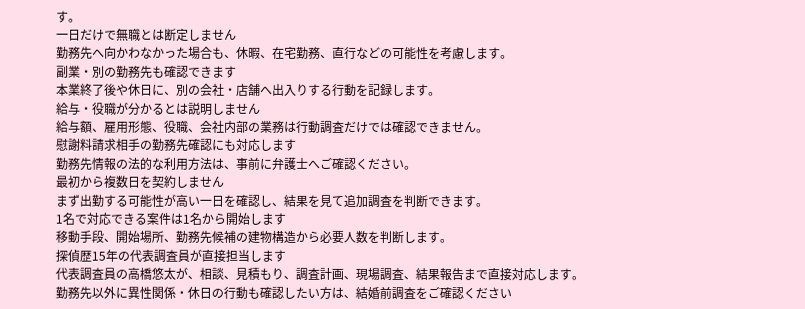す。
一日だけで無職とは断定しません
勤務先へ向かわなかった場合も、休暇、在宅勤務、直行などの可能性を考慮します。
副業・別の勤務先も確認できます
本業終了後や休日に、別の会社・店舗へ出入りする行動を記録します。
給与・役職が分かるとは説明しません
給与額、雇用形態、役職、会社内部の業務は行動調査だけでは確認できません。
慰謝料請求相手の勤務先確認にも対応します
勤務先情報の法的な利用方法は、事前に弁護士へご確認ください。
最初から複数日を契約しません
まず出勤する可能性が高い一日を確認し、結果を見て追加調査を判断できます。
1名で対応できる案件は1名から開始します
移動手段、開始場所、勤務先候補の建物構造から必要人数を判断します。
探偵歴15年の代表調査員が直接担当します
代表調査員の高橋悠太が、相談、見積もり、調査計画、現場調査、結果報告まで直接対応します。
勤務先以外に異性関係・休日の行動も確認したい方は、結婚前調査をご確認ください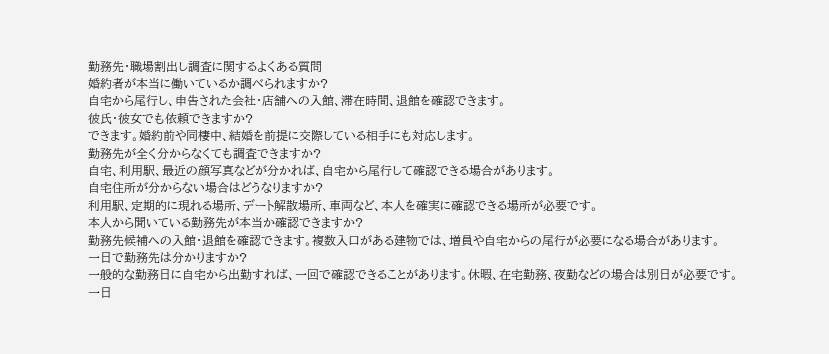勤務先・職場割出し調査に関するよくある質問
婚約者が本当に働いているか調べられますか?
自宅から尾行し、申告された会社・店舗への入館、滞在時間、退館を確認できます。
彼氏・彼女でも依頼できますか?
できます。婚約前や同棲中、結婚を前提に交際している相手にも対応します。
勤務先が全く分からなくても調査できますか?
自宅、利用駅、最近の顔写真などが分かれば、自宅から尾行して確認できる場合があります。
自宅住所が分からない場合はどうなりますか?
利用駅、定期的に現れる場所、デート解散場所、車両など、本人を確実に確認できる場所が必要です。
本人から聞いている勤務先が本当か確認できますか?
勤務先候補への入館・退館を確認できます。複数入口がある建物では、増員や自宅からの尾行が必要になる場合があります。
一日で勤務先は分かりますか?
一般的な勤務日に自宅から出勤すれば、一回で確認できることがあります。休暇、在宅勤務、夜勤などの場合は別日が必要です。
一日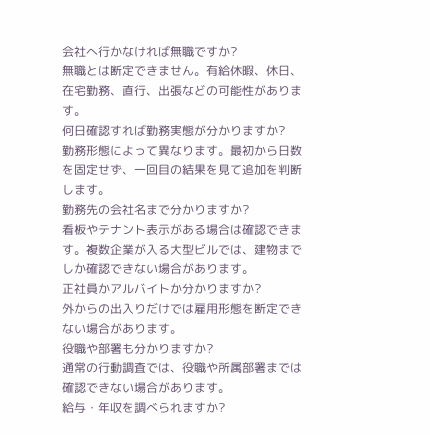会社へ行かなければ無職ですか?
無職とは断定できません。有給休暇、休日、在宅勤務、直行、出張などの可能性があります。
何日確認すれば勤務実態が分かりますか?
勤務形態によって異なります。最初から日数を固定せず、一回目の結果を見て追加を判断します。
勤務先の会社名まで分かりますか?
看板やテナント表示がある場合は確認できます。複数企業が入る大型ビルでは、建物までしか確認できない場合があります。
正社員かアルバイトか分かりますか?
外からの出入りだけでは雇用形態を断定できない場合があります。
役職や部署も分かりますか?
通常の行動調査では、役職や所属部署までは確認できない場合があります。
給与・年収を調べられますか?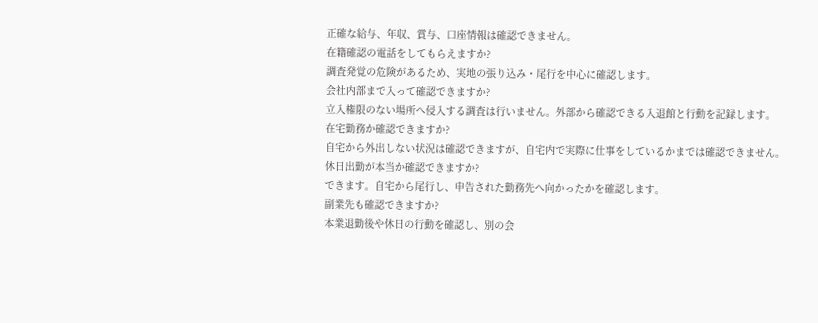正確な給与、年収、賞与、口座情報は確認できません。
在籍確認の電話をしてもらえますか?
調査発覚の危険があるため、実地の張り込み・尾行を中心に確認します。
会社内部まで入って確認できますか?
立入権限のない場所へ侵入する調査は行いません。外部から確認できる入退館と行動を記録します。
在宅勤務か確認できますか?
自宅から外出しない状況は確認できますが、自宅内で実際に仕事をしているかまでは確認できません。
休日出勤が本当か確認できますか?
できます。自宅から尾行し、申告された勤務先へ向かったかを確認します。
副業先も確認できますか?
本業退勤後や休日の行動を確認し、別の会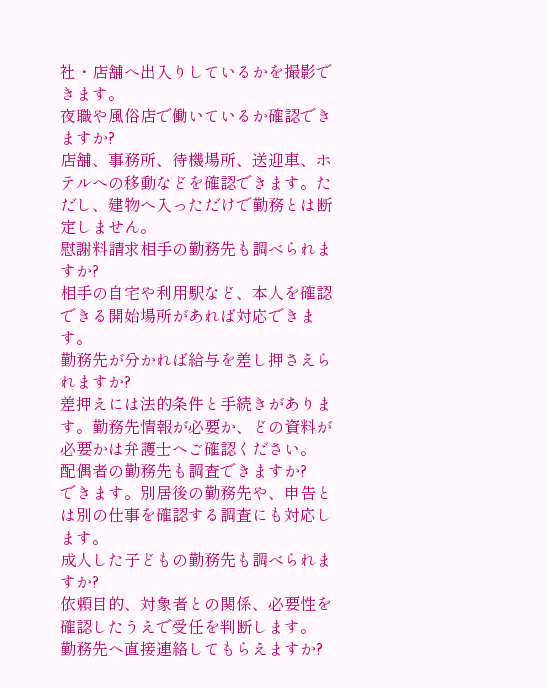社・店舗へ出入りしているかを撮影できます。
夜職や風俗店で働いているか確認できますか?
店舗、事務所、待機場所、送迎車、ホテルへの移動などを確認できます。ただし、建物へ入っただけで勤務とは断定しません。
慰謝料請求相手の勤務先も調べられますか?
相手の自宅や利用駅など、本人を確認できる開始場所があれば対応できます。
勤務先が分かれば給与を差し押さえられますか?
差押えには法的条件と手続きがあります。勤務先情報が必要か、どの資料が必要かは弁護士へご確認ください。
配偶者の勤務先も調査できますか?
できます。別居後の勤務先や、申告とは別の仕事を確認する調査にも対応します。
成人した子どもの勤務先も調べられますか?
依頼目的、対象者との関係、必要性を確認したうえで受任を判断します。
勤務先へ直接連絡してもらえますか?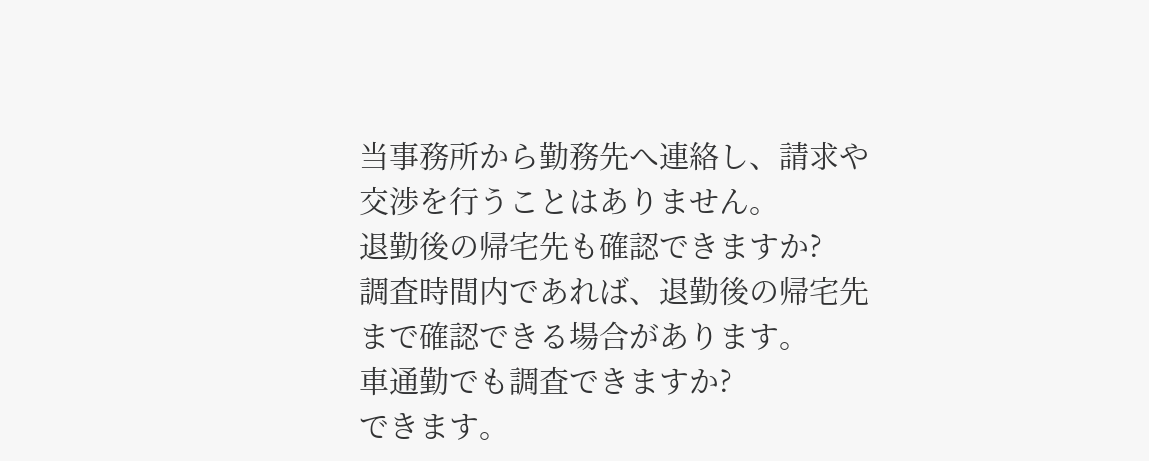当事務所から勤務先へ連絡し、請求や交渉を行うことはありません。
退勤後の帰宅先も確認できますか?
調査時間内であれば、退勤後の帰宅先まで確認できる場合があります。
車通勤でも調査できますか?
できます。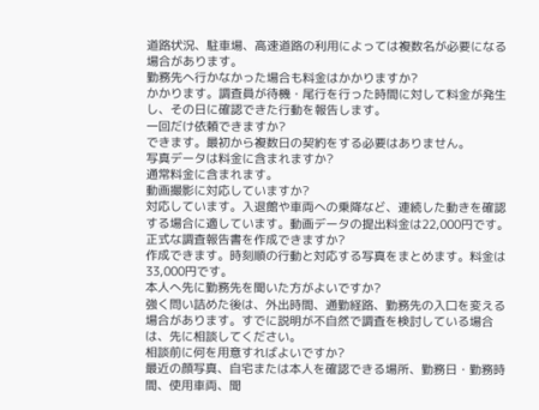道路状況、駐車場、高速道路の利用によっては複数名が必要になる場合があります。
勤務先へ行かなかった場合も料金はかかりますか?
かかります。調査員が待機・尾行を行った時間に対して料金が発生し、その日に確認できた行動を報告します。
一回だけ依頼できますか?
できます。最初から複数日の契約をする必要はありません。
写真データは料金に含まれますか?
通常料金に含まれます。
動画撮影に対応していますか?
対応しています。入退館や車両への乗降など、連続した動きを確認する場合に適しています。動画データの提出料金は22,000円です。
正式な調査報告書を作成できますか?
作成できます。時刻順の行動と対応する写真をまとめます。料金は33,000円です。
本人へ先に勤務先を聞いた方がよいですか?
強く問い詰めた後は、外出時間、通勤経路、勤務先の入口を変える場合があります。すでに説明が不自然で調査を検討している場合は、先に相談してください。
相談前に何を用意すればよいですか?
最近の顔写真、自宅または本人を確認できる場所、勤務日・勤務時間、使用車両、聞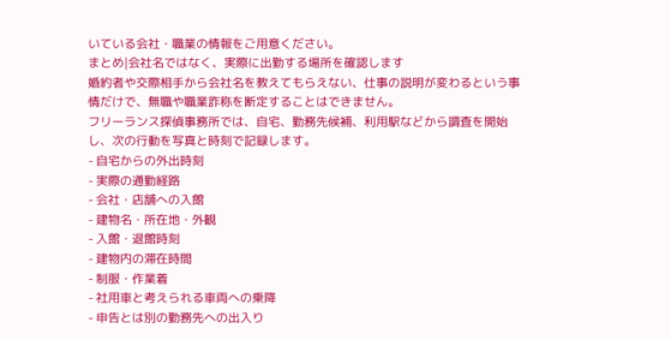いている会社・職業の情報をご用意ください。
まとめ|会社名ではなく、実際に出勤する場所を確認します
婚約者や交際相手から会社名を教えてもらえない、仕事の説明が変わるという事情だけで、無職や職業詐称を断定することはできません。
フリーランス探偵事務所では、自宅、勤務先候補、利用駅などから調査を開始し、次の行動を写真と時刻で記録します。
- 自宅からの外出時刻
- 実際の通勤経路
- 会社・店舗への入館
- 建物名・所在地・外観
- 入館・退館時刻
- 建物内の滞在時間
- 制服・作業着
- 社用車と考えられる車両への乗降
- 申告とは別の勤務先への出入り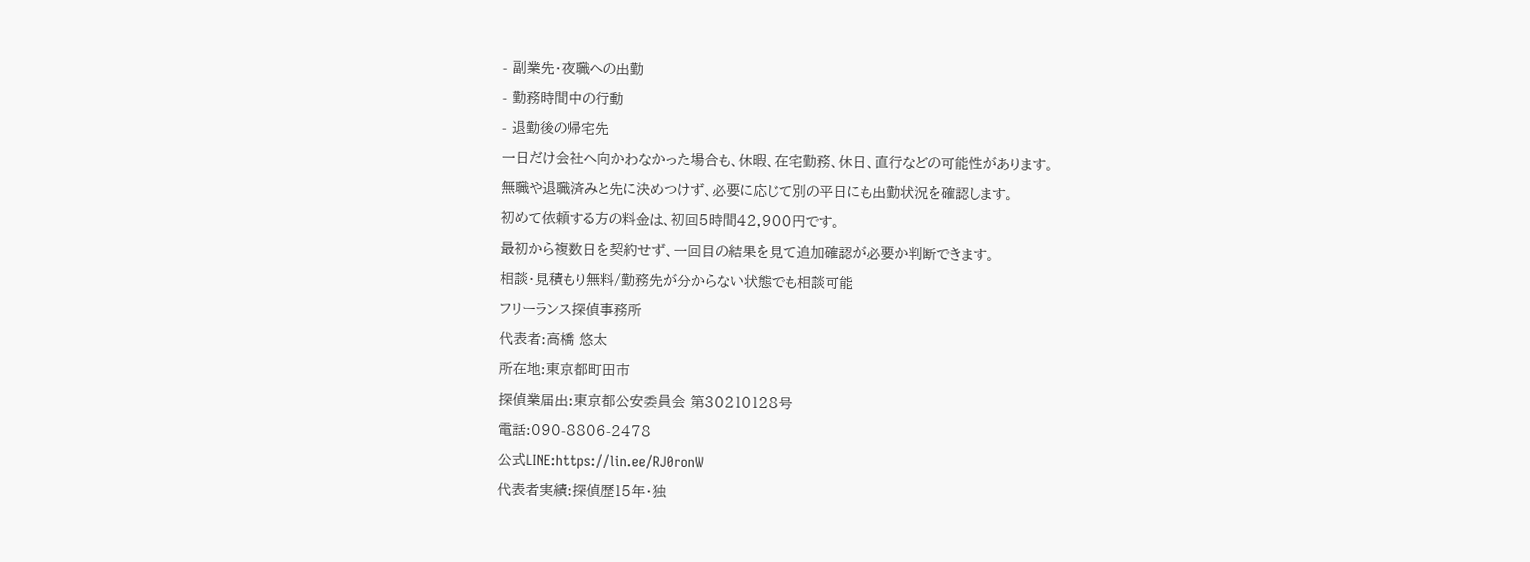- 副業先・夜職への出勤
- 勤務時間中の行動
- 退勤後の帰宅先
一日だけ会社へ向かわなかった場合も、休暇、在宅勤務、休日、直行などの可能性があります。
無職や退職済みと先に決めつけず、必要に応じて別の平日にも出勤状況を確認します。
初めて依頼する方の料金は、初回5時間42,900円です。
最初から複数日を契約せず、一回目の結果を見て追加確認が必要か判断できます。
相談・見積もり無料/勤務先が分からない状態でも相談可能
フリーランス探偵事務所
代表者:高橋 悠太
所在地:東京都町田市
探偵業届出:東京都公安委員会 第30210128号
電話:090-8806-2478
公式LINE:https://lin.ee/RJ0ronW
代表者実績:探偵歴15年・独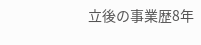立後の事業歴8年